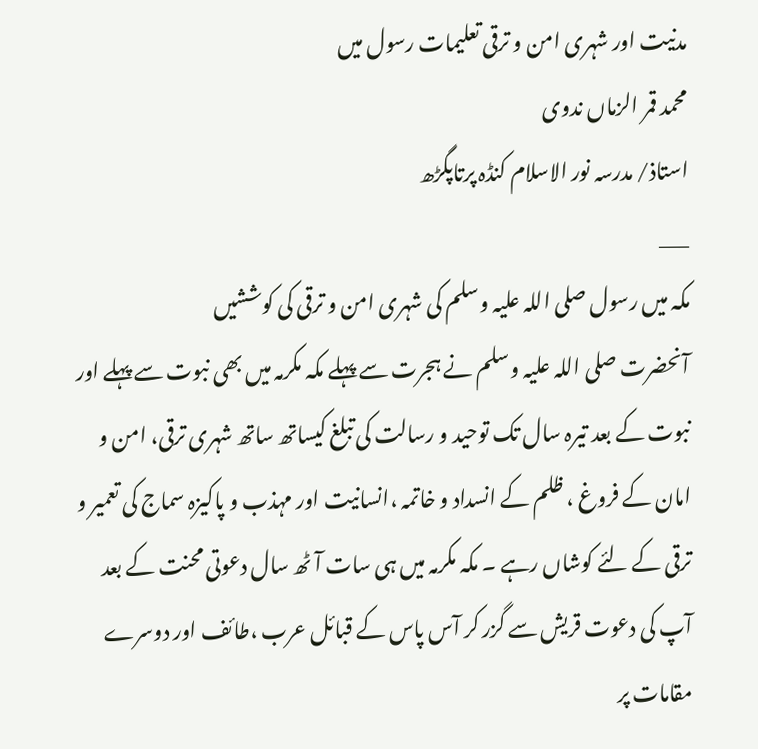مدنیت اور شہری امن و ترقی تعلیمات رسول میں
محمد قمر الزماں ندوی
استاذ/ مدرسہ نور الاسلام کنڈہ پرتاپگڑھ
___
مکہ میں رسول صلی اللہ علیہ وسلم کی شہری امن و ترقی کی کوششیں
آنحضرت صلی اللہ علیہ وسلم نے ہجرت سے پہلے مکہ مکرمہ میں بھی نبوت سے پہلے اور نبوت کے بعد تیرہ سال تک توحید و رسالت کی تبلغ کیساتھ ساتھ شہری ترقی، امن و امان کے فروغ ، ظلم کے انسداد و خاتمہ ،انسانیت اور مہذب و پاکیزہ سماج کی تعمیر و ترقی کے لئے کوشاں رہے ۔ مکہ مکرمہ میں ہی سات آٹھ سال دعوتی محنت کے بعد آپ کی دعوت قریش سے گزر کر آس پاس کے قبائل عرب ،طائف اور دوسرے مقامات پر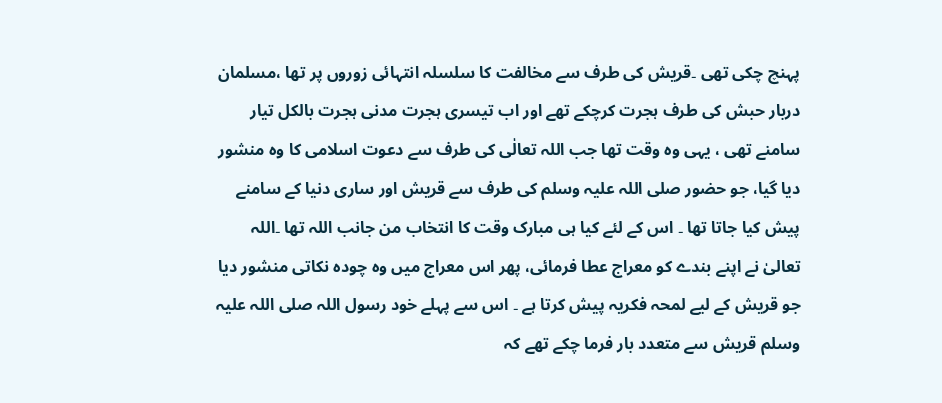پہنچ چکی تھی ۔قریش کی طرف سے مخالفت کا سلسلہ انتہائی زوروں پر تھا ،مسلمان دربار حبش کی طرف ہجرت کرچکے تھے اور اب تیسری ہجرت مدنی ہجرت بالکل تیار سامنے تھی ، یہی وہ وقت تھا جب اللہ تعالٰی کی طرف سے دعوت اسلامی کا وہ منشور دیا گیا، جو حضور صلی اللہ علیہ وسلم کی طرف سے قریش اور ساری دنیا کے سامنے پیش کیا جاتا تھا ۔ اس کے لئے کیا ہی مبارک وقت کا انتخاب من جانب اللہ تھا ۔اللہ تعالیٰ نے اپنے بندے کو معراج عطا فرمائی، پھر اس معراج میں وہ چودہ نکاتی منشور دیا جو قریش کے لیے لمحہ فکریہ پیش کرتا ہے ۔ اس سے پہلے خود رسول اللہ صلی اللہ علیہ وسلم قریش سے متعدد بار فرما چکے تھے کہ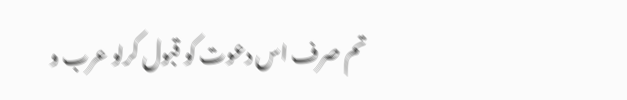تم صرف اس دعوت کو قبول کرلو عرب و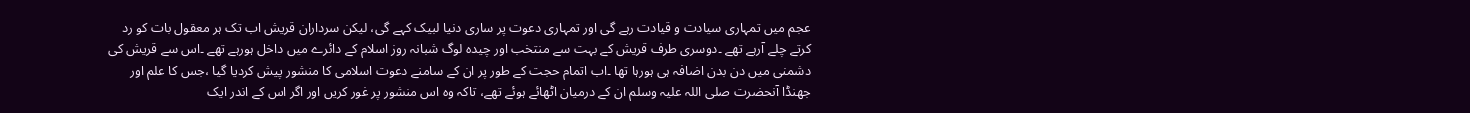عجم میں تمہاری سیادت و قیادت رہے گی اور تمہاری دعوت پر ساری دنیا لبیک کہے گی، لیکن سرداران قریش اب تک ہر معقول بات کو رد کرتے چلے آرہے تھے ۔دوسری طرف قریش کے بہت سے منتخب اور چیدہ لوگ شبانہ روز اسلام کے دائرے میں داخل ہورہے تھے ۔اس سے قریش کی دشمنی میں دن بدن اضافہ ہی ہورہا تھا ۔اب اتمام حجت کے طور پر ان کے سامنے دعوت اسلامی کا منشور پیش کردیا گیا ،جس کا علم اور جھنڈا آنحضرت صلی اللہ علیہ وسلم ان کے درمیان اٹھائے ہوئے تھے، تاکہ وہ اس منشور پر غور کریں اور اگر اس کے اندر ایک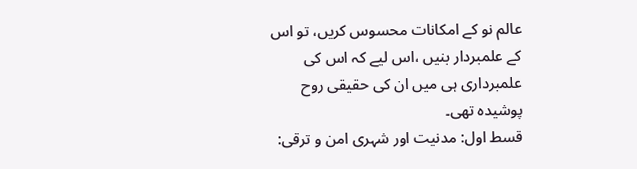عالم نو کے امکانات محسوس کریں، تو اس کے علمبردار بنیں ،اس لیے کہ اس کی علمبرداری ہی میں ان کی حقیقی روح پوشیدہ تھی۔
قسط اول: مدنیت اور شہری امن و ترقی: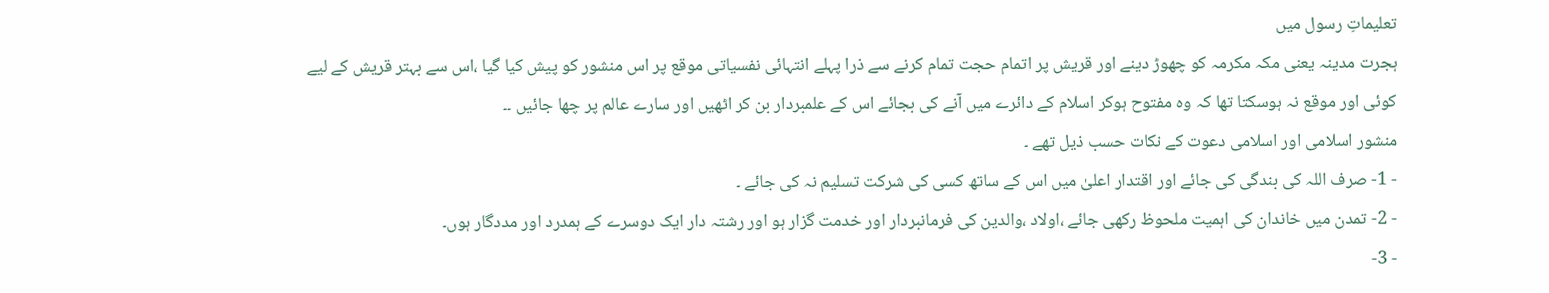تعلیماتِ رسول میں
ہجرت مدینہ یعنی مکہ مکرمہ کو چھوڑ دینے اور قریش پر اتمام حجت تمام کرنے سے ذرا پہلے انتہائی نفسیاتی موقع پر اس منشور کو پیش کیا گیا ،اس سے بہتر قریش کے لیے کوئی اور موقع نہ ہوسکتا تھا کہ وہ مفتوح ہوکر اسلام کے دائرے میں آنے کی بجائے اس کے علمبردار بن کر اٹھیں اور سارے عالم پر چھا جائیں ۔۔
منشور اسلامی اور اسلامی دعوت کے نکات حسب ذیل تھے ۔
- 1- صرف اللہ کی بندگی کی جائے اور اقتدار اعلیٰ میں اس کے ساتھ کسی کی شرکت تسلیم نہ کی جائے ۔
- 2- تمدن میں خاندان کی اہمیت ملحوظ رکھی جائے ،اولاد ،والدین کی فرمانبردار اور خدمت گزار ہو اور رشتہ دار ایک دوسرے کے ہمدرد اور مددگار ہوں۔
- 3-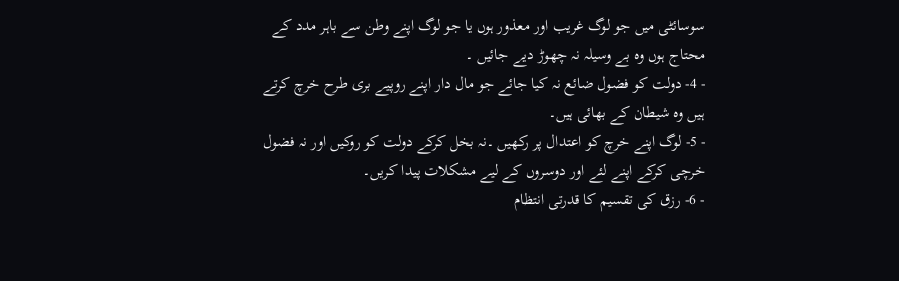سوسائٹی میں جو لوگ غریب اور معذور ہوں یا جو لوگ اپنے وطن سے باہر مدد کے محتاج ہوں وہ بے وسیلہ نہ چھوڑ دیے جائیں ۔
- 4- دولت کو فضول ضائع نہ کیا جائے جو مال دار اپنے روپیے بری طرح خرچ کرتے ہیں وہ شیطان کے بھائی ہیں۔
- 5- لوگ اپنے خرچ کو اعتدال پر رکھیں ۔نہ بخل کرکے دولت کو روکیں اور نہ فضول خرچی کرکے اپنے لئے اور دوسروں کے لیے مشکلات پیدا کریں۔
- 6- رزق کی تقسیم کا قدرتی انتظام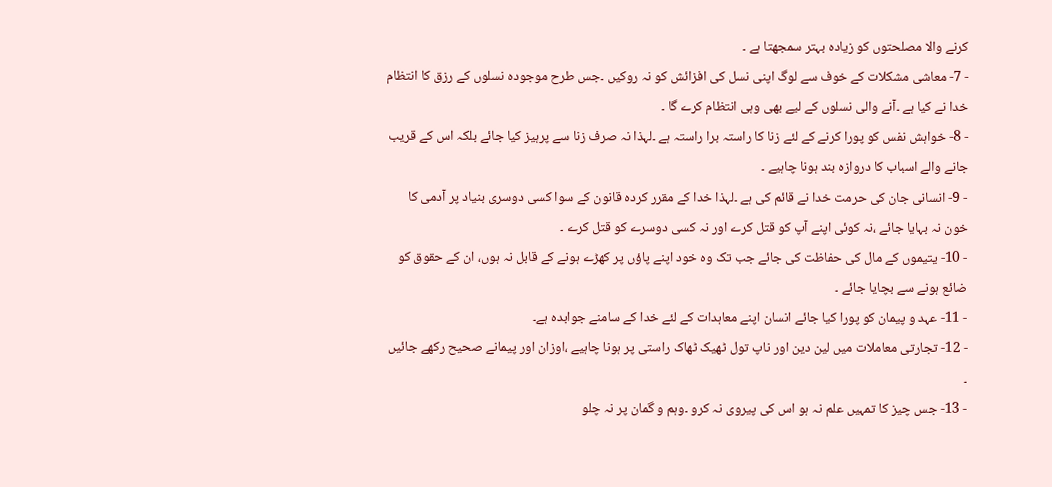کرنے والا مصلحتوں کو زیادہ بہتر سمجھتا ہے ۔
- 7- معاشی مشکلات کے خوف سے لوگ اپنی نسل کی افزائش کو نہ روکیں ۔جس طرح موجودہ نسلوں کے رزق کا انتظام خدا نے کیا ہے ۔آنے والی نسلوں کے لیے بھی وہی انتظام کرے گا ۔
- 8- خواہش نفس کو پورا کرنے کے لئے زنا کا راستہ برا راستہ ہے ۔لہذا نہ صرف زنا سے پرہیز کیا جائے بلکہ اس کے قریب جانے والے اسباب کا دروازہ بند ہونا چاہیے ۔
- 9- انسانی جان کی حرمت خدا نے قائم کی ہے ۔لہذا خدا کے مقرر کردہ قانون کے سوا کسی دوسری بنیاد پر آدمی کا خون نہ بہایا جائے ،نہ کوئی اپنے آپ کو قتل کرے اور نہ کسی دوسرے کو قتل کرے ۔
- 10- یتیموں کے مال کی حفاظت کی جائے جب تک وہ خود اپنے پاؤں پر کھڑے ہونے کے قابل نہ ہوں، ان کے حقوق کو ضائع ہونے سے بچایا جائے ۔
- 11- عہد و پیمان کو پورا کیا جائے انسان اپنے معاہدات کے لئے خدا کے سامنے جوابدہ ہے۔
- 12- تجارتی معاملات میں لین دین اور ناپ تول ٹھیک ٹھاک راستی پر ہونا چاہیے ،اوزان اور پیمانے صحیح رکھے جائیں ۔
- 13- جس چیز کا تمہیں علم نہ ہو اس کی پیروی نہ کرو ۔وہم و گمان پر نہ چلو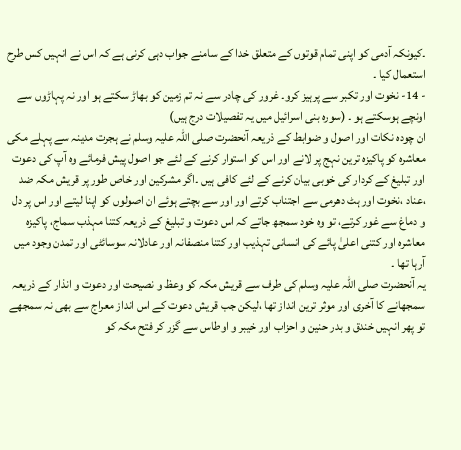۔کیونکہ آدمی کو اپنی تمام قوتوں کے متعلق خدا کے سامنے جواب دہی کرنی ہے کہ اس نے انہیں کس طرح استعمال کیا ۔
- 14- نخوت اور تکبر سے پرہیز کرو۔ غرور کی چادر سے نہ تم زمین کو بھاڑ سکتے ہو اور نہ پہاڑوں سے اونچے ہوسکتے ہو ۔ (سورہ بنی اسرائیل میں یہ تفصیلات درج ہیں)
ان چودہ نکات اور اصول و ضوابط کے ذریعہ آنحضرت صلی اللہ علیہ وسلم نے ہجرت مدینہ سے پہلے مکی معاشرہ کو پاکیزہ ترین نہج پر لانے اور اس کو استوار کرنے کے لئے جو اصول پیش فرمائے وہ آپ کی دعوت اور تبلیغ کے کردار کی خوبی بیان کرنے کے لئے کافی ہیں ۔اگر مشرکین اور خاص طور پر قریش مکہ ضد ،عناد ،نخوت اور ہٹ دھرمی سے اجتناب کرتے اور اور سے بچتے ہوئے ان اصولوں کو اپنا لیتے اور اس پر دل و دماغ سے غور کرتے، تو وہ خود سمجھ جاتے کہ اس دعوت و تبلیغ کے ذریعہ کتنا مہذب سماج، پاکیزہ معاشرہ اور کتنی اعلیٰ پائے کی انسانی تہذیب اور کتنا منصفانہ اور عادلانہ سوسائٹی اور تمدن وجود میں آرہا تھا ۔
یہ آنحضرت صلی اللہ علیہ وسلم کی طرف سے قریش مکہ کو وعظ و نصیحت اور دعوت و انذار کے ذریعہ سمجھانے کا آخری اور موثر ترین انداز تھا ،لیکن جب قریش دعوت کے اس انداز معراج سے بھی نہ سمجھے تو پھر انہیں خندق و بدر حنین و احزاب اور خیبر و اوطاس سے گزر کر فتح مکہ کو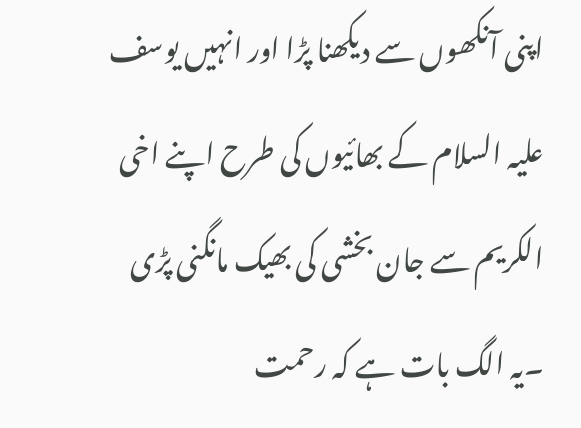اپنی آنکھوں سے دیکھنا پڑا اور انہیں یوسف علیہ السلام کے بھائیوں کی طرح اپنے اخی الکریم سے جان بخشی کی بھیک مانگنی پڑی ۔یہ الگ بات ہے کہ رحمت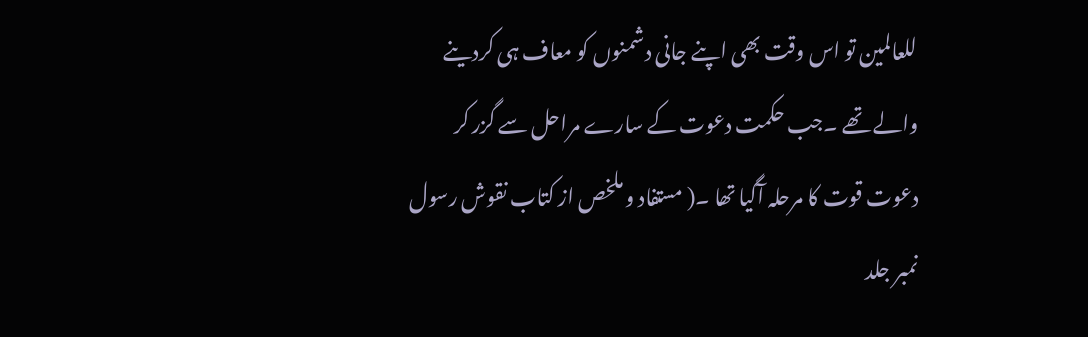للعالمین تو اس وقت بھی اپنے جانی دشمنوں کو معاف ہی کردینے والے تھے ۔جب حکمت دعوت کے سارے مراحل سے گزر کر دعوت قوت کا مرحلہ آگیا تھا ۔( مستفاد و ملخص از کتاب نقوش رسول نمبر جلد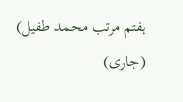ہفتم مرتب محمد طفیل)
(جاری)